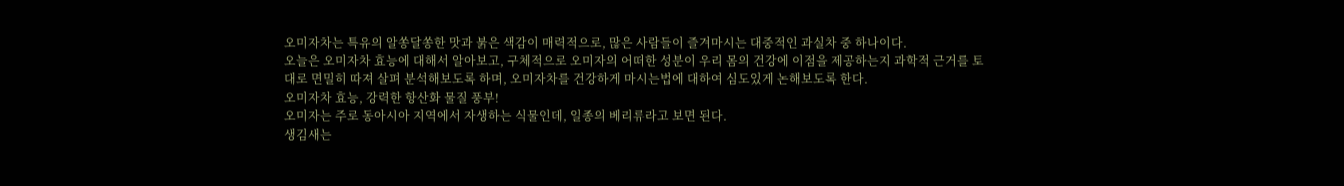오미자차는 특유의 알쏭달쏭한 맛과 붉은 색감이 매력적으로, 많은 사람들이 즐겨마시는 대중적인 과실차 중 하나이다.
오늘은 오미자차 효능에 대해서 알아보고, 구체적으로 오미자의 어떠한 성분이 우리 몸의 건강에 이점을 제공하는지 과학적 근거를 토대로 면밀히 따져 살펴 분석해보도록 하며, 오미자차를 건강하게 마시는법에 대하여 심도있게 논해보도록 한다.
오미자차 효능, 강력한 항산화 물질 풍부!
오미자는 주로 동아시아 지역에서 자생하는 식물인데, 일종의 베리류라고 보면 된다.
생김새는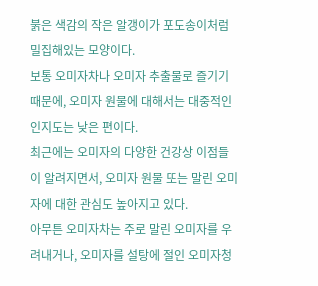붉은 색감의 작은 알갱이가 포도송이처럼 밀집해있는 모양이다.
보통 오미자차나 오미자 추출물로 즐기기 때문에, 오미자 원물에 대해서는 대중적인 인지도는 낮은 편이다.
최근에는 오미자의 다양한 건강상 이점들이 알려지면서, 오미자 원물 또는 말린 오미자에 대한 관심도 높아지고 있다.
아무튼 오미자차는 주로 말린 오미자를 우려내거나, 오미자를 설탕에 절인 오미자청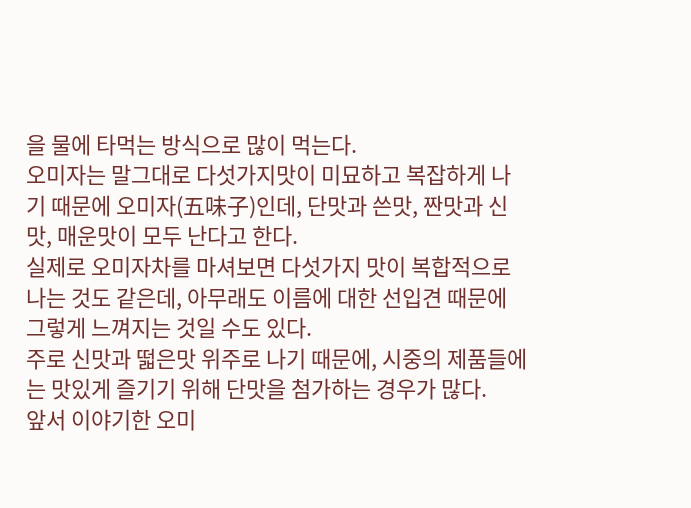을 물에 타먹는 방식으로 많이 먹는다.
오미자는 말그대로 다섯가지맛이 미묘하고 복잡하게 나기 때문에 오미자(五味子)인데, 단맛과 쓴맛, 짠맛과 신맛, 매운맛이 모두 난다고 한다.
실제로 오미자차를 마셔보면 다섯가지 맛이 복합적으로 나는 것도 같은데, 아무래도 이름에 대한 선입견 때문에 그렇게 느껴지는 것일 수도 있다.
주로 신맛과 떫은맛 위주로 나기 때문에, 시중의 제품들에는 맛있게 즐기기 위해 단맛을 첨가하는 경우가 많다.
앞서 이야기한 오미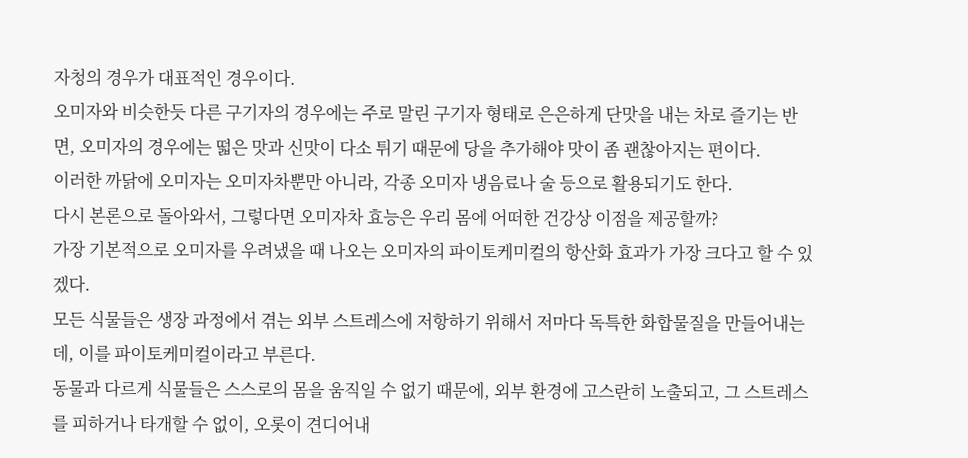자청의 경우가 대표적인 경우이다.
오미자와 비슷한듯 다른 구기자의 경우에는 주로 말린 구기자 형태로 은은하게 단맛을 내는 차로 즐기는 반면, 오미자의 경우에는 떫은 맛과 신맛이 다소 튀기 때문에 당을 추가해야 맛이 좀 괜찮아지는 편이다.
이러한 까닭에 오미자는 오미자차뿐만 아니라, 각종 오미자 냉음료나 술 등으로 활용되기도 한다.
다시 본론으로 돌아와서, 그렇다면 오미자차 효능은 우리 몸에 어떠한 건강상 이점을 제공할까?
가장 기본적으로 오미자를 우려냈을 때 나오는 오미자의 파이토케미컬의 항산화 효과가 가장 크다고 할 수 있겠다.
모든 식물들은 생장 과정에서 겪는 외부 스트레스에 저항하기 위해서 저마다 독특한 화합물질을 만들어내는데, 이를 파이토케미컬이라고 부른다.
동물과 다르게 식물들은 스스로의 몸을 움직일 수 없기 때문에, 외부 환경에 고스란히 노출되고, 그 스트레스를 피하거나 타개할 수 없이, 오롯이 견디어내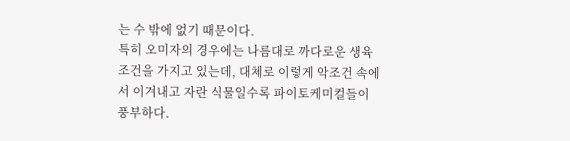는 수 밖에 없기 때문이다.
특히 오미자의 경우에는 나름대로 까다로운 생육조건을 가지고 있는데, 대체로 이렇게 악조건 속에서 이겨내고 자란 식물일수록 파이토케미컬들이 풍부하다.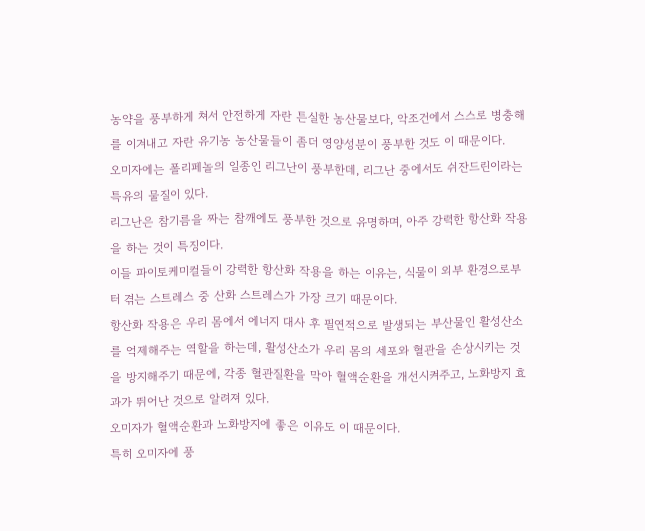농약을 풍부하게 쳐서 안전하게 자란 튼실한 농산물보다, 악조건에서 스스로 병충해를 이겨내고 자란 유기농 농산물들이 좀더 영양성분이 풍부한 것도 이 때문이다.
오미자에는 폴리페놀의 일종인 리그난이 풍부한데, 리그난 중에서도 쉬잔드린이라는 특유의 물질이 있다.
리그난은 참기름을 짜는 참깨에도 풍부한 것으로 유명하며, 아주 강력한 항산화 작용을 하는 것이 특징이다.
이들 파이토케미컬들이 강력한 항산화 작용을 하는 이유는, 식물이 외부 환경으로부터 겪는 스트레스 중 산화 스트레스가 가장 크기 때문이다.
항산화 작용은 우리 몸에서 에너지 대사 후 필연적으로 발생되는 부산물인 활성산소를 억제해주는 역할을 하는데, 활성산소가 우리 몸의 세포와 혈관을 손상시키는 것을 방지해주기 때문에, 각종 혈관질환을 막아 혈액순환을 개선시켜주고, 노화방지 효과가 뛰어난 것으로 알려져 있다.
오미자가 혈액순환과 노화방지에 좋은 이유도 이 때문이다.
특히 오미자에 풍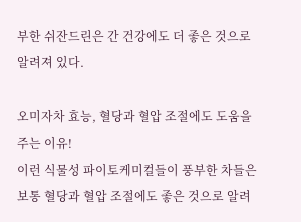부한 쉬잔드린은 간 건강에도 더 좋은 것으로 알려져 있다.

오미자차 효능, 혈당과 혈압 조절에도 도움을 주는 이유!
이런 식물성 파이토케미컬들이 풍부한 차들은 보통 혈당과 혈압 조절에도 좋은 것으로 알려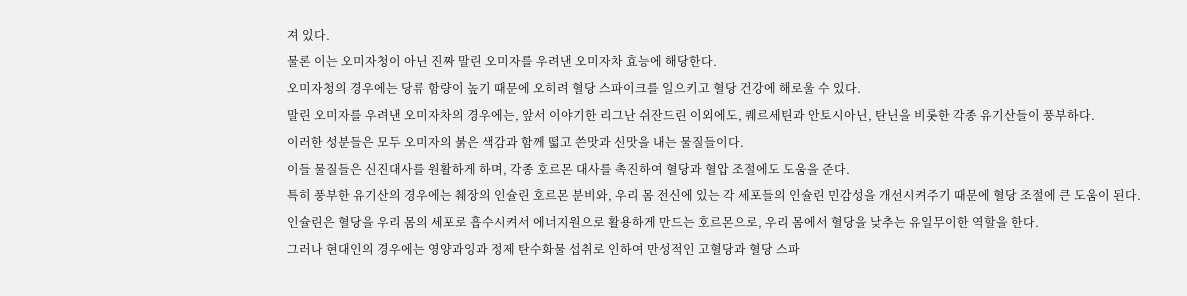져 있다.
물론 이는 오미자청이 아닌 진짜 말린 오미자를 우려낸 오미자차 효능에 해당한다.
오미자청의 경우에는 당류 함량이 높기 때문에 오히려 혈당 스파이크를 일으키고 혈당 건강에 해로울 수 있다.
말린 오미자를 우려낸 오미자차의 경우에는, 앞서 이야기한 리그난 쉬잔드린 이외에도, 퀘르세틴과 안토시아닌, 탄닌을 비롯한 각종 유기산들이 풍부하다.
이러한 성분들은 모두 오미자의 붉은 색감과 함께 떫고 쓴맛과 신맛을 내는 물질들이다.
이들 물질들은 신진대사를 원활하게 하며, 각종 호르몬 대사를 촉진하여 혈당과 혈압 조절에도 도움을 준다.
특히 풍부한 유기산의 경우에는 췌장의 인슐린 호르몬 분비와, 우리 몸 전신에 있는 각 세포들의 인슐린 민감성을 개선시켜주기 때문에 혈당 조절에 큰 도움이 된다.
인슐린은 혈당을 우리 몸의 세포로 흡수시켜서 에너지원으로 활용하게 만드는 호르몬으로, 우리 몸에서 혈당을 낮추는 유일무이한 역할을 한다.
그러나 현대인의 경우에는 영양과잉과 정제 탄수화물 섭취로 인하여 만성적인 고혈당과 혈당 스파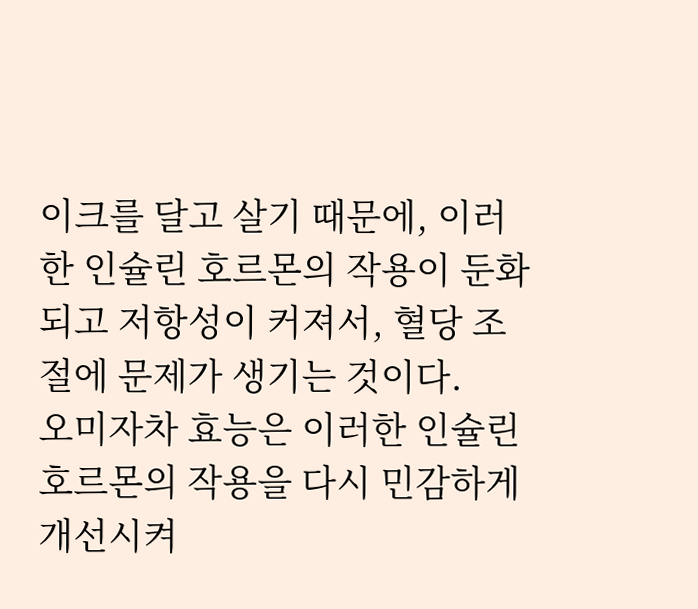이크를 달고 살기 때문에, 이러한 인슐린 호르몬의 작용이 둔화되고 저항성이 커져서, 혈당 조절에 문제가 생기는 것이다.
오미자차 효능은 이러한 인슐린 호르몬의 작용을 다시 민감하게 개선시켜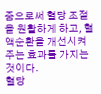줌으로써 혈당 조절을 원활하게 하고, 혈액순환을 개선시켜주는 효과를 가지는 것이다.
혈당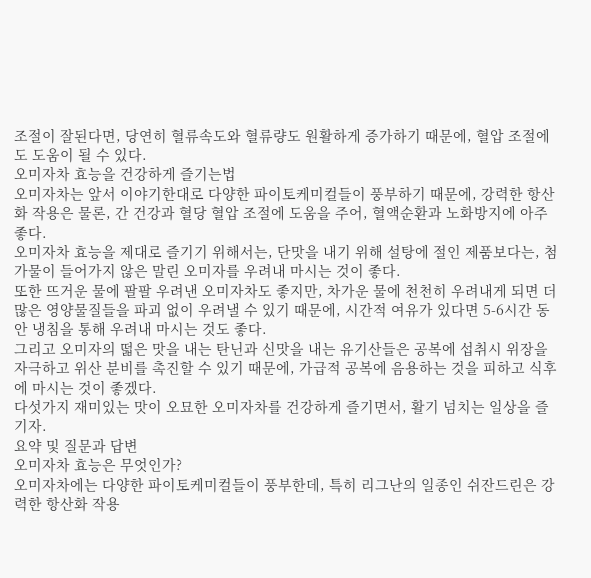조절이 잘된다면, 당연히 혈류속도와 혈류량도 원활하게 증가하기 때문에, 혈압 조절에도 도움이 될 수 있다.
오미자차 효능을 건강하게 즐기는법
오미자차는 앞서 이야기한대로 다양한 파이토케미컬들이 풍부하기 때문에, 강력한 항산화 작용은 물론, 간 건강과 혈당 혈압 조절에 도움을 주어, 혈액순환과 노화방지에 아주 좋다.
오미자차 효능을 제대로 즐기기 위해서는, 단맛을 내기 위해 설탕에 절인 제품보다는, 첨가물이 들어가지 않은 말린 오미자를 우려내 마시는 것이 좋다.
또한 뜨거운 물에 팔팔 우려낸 오미자차도 좋지만, 차가운 물에 천천히 우려내게 되면 더 많은 영양물질들을 파괴 없이 우려낼 수 있기 때문에, 시간적 여유가 있다면 5-6시간 동안 냉침을 통해 우려내 마시는 것도 좋다.
그리고 오미자의 떫은 맛을 내는 탄닌과 신맛을 내는 유기산들은 공복에 섭취시 위장을 자극하고 위산 분비를 촉진할 수 있기 때문에, 가급적 공복에 음용하는 것을 피하고 식후에 마시는 것이 좋겠다.
다섯가지 재미있는 맛이 오묘한 오미자차를 건강하게 즐기면서, 활기 넘치는 일상을 즐기자.
요약 및 질문과 답변
오미자차 효능은 무엇인가?
오미자차에는 다양한 파이토케미컬들이 풍부한데, 특히 리그난의 일종인 쉬잔드린은 강력한 항산화 작용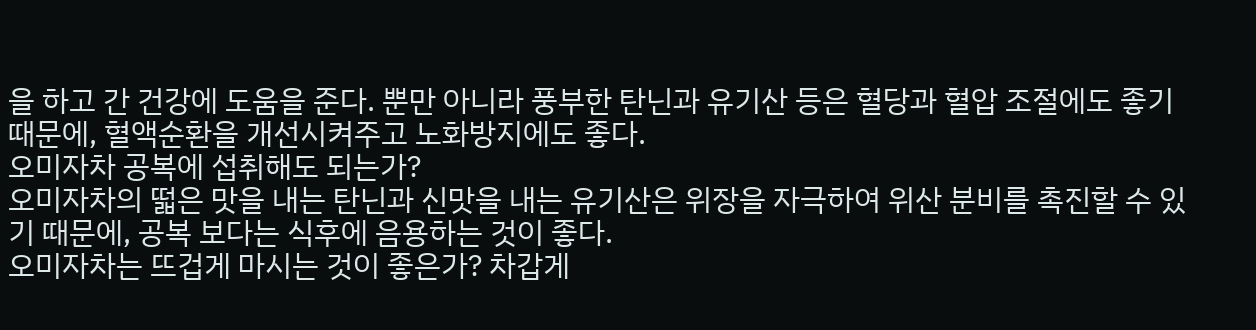을 하고 간 건강에 도움을 준다. 뿐만 아니라 풍부한 탄닌과 유기산 등은 혈당과 혈압 조절에도 좋기 때문에, 혈액순환을 개선시켜주고 노화방지에도 좋다.
오미자차 공복에 섭취해도 되는가?
오미자차의 떫은 맛을 내는 탄닌과 신맛을 내는 유기산은 위장을 자극하여 위산 분비를 촉진할 수 있기 때문에, 공복 보다는 식후에 음용하는 것이 좋다.
오미자차는 뜨겁게 마시는 것이 좋은가? 차갑게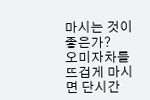마시는 것이 좋은가?
오미자차를 뜨겁게 마시면 단시간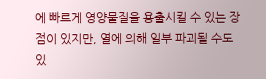에 빠르게 영양물질을 용출시킬 수 있는 장점이 있지만, 열에 의해 일부 파괴될 수도 있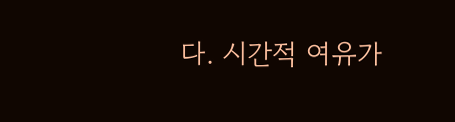다. 시간적 여유가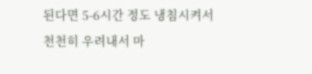된다면 5-6시간 정도 냉침시켜서 천천히 우려내서 마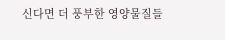신다면 더 풍부한 영양물질들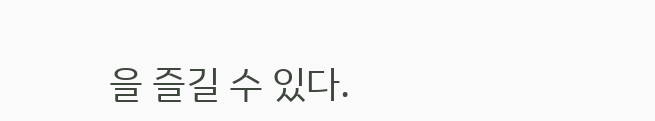을 즐길 수 있다.